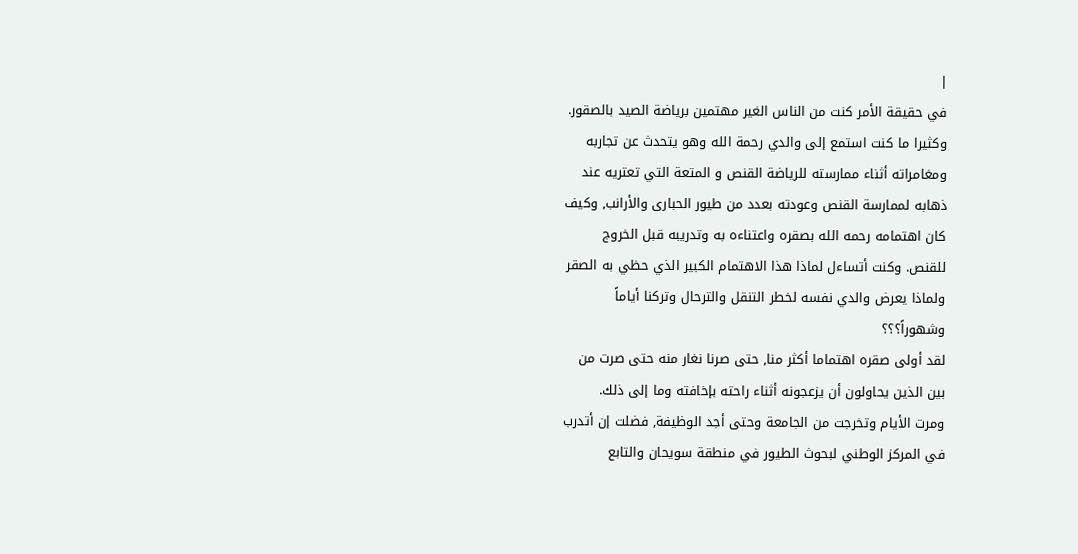|
في حقيقة الأمر كنت من الناس الغير مهتمين برياضة الصيد بالصقور.
وكثيرا ما كنت استمع إلى والدي رحمة الله وهو يتحدث عن تجاربه
ومغامراته أثناء ممارسته للرياضة القنص و المتعة التي تعتريه عند
ذهابه لممارسة القنص وعودته بعدد من طيور الحبارى والأرانب, وكيف
كان اهتمامه رحمه الله بصقره واعتناءه به وتدريبه قبل الخروج
للقنص. وكنت أتساءل لماذا هذا الاهتمام الكبير الذي حظي به الصقر
ولماذا يعرض والدي نفسه لخطر التنقل والترحال وتركنا أياماً
وشهوراً؟؟؟
لقد أولى صقره اهتماما أكثر منا, حتى صرنا نغار منه حتى صرت من
بين الذين يحاولون أن يزعجونه أثناء راحته بإخافته وما إلى ذلك.
ومرت الأيام وتخرجت من الجامعة وحتى أجد الوظيفة, فضلت إن أتدرب
في المركز الوطني لبحوث الطيور في منطقة سويحان والتابع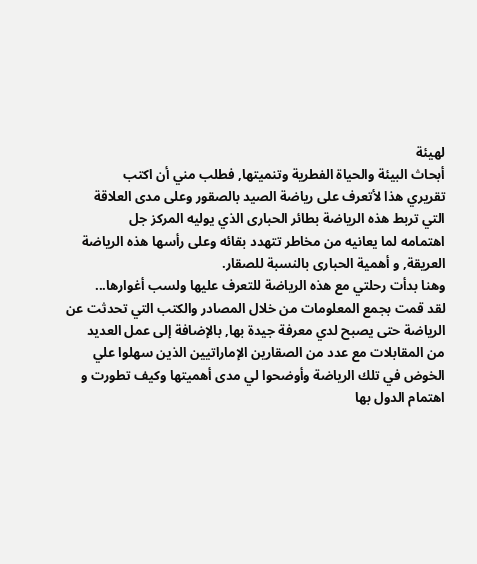لهيئة
أبحاث البيئة والحياة الفطرية وتنميتها, فطلب مني أن اكتب
تقريري هذا لأتعرف على رياضة الصيد بالصقور وعلى مدى العلاقة
التي تربط هذه الرياضة بطائر الحبارى الذي يوليه المركز جل
اهتمامه لما يعانيه من مخاطر تتهدد بقائه وعلى رأسها هذه الرياضة
العريقة, و أهمية الحبارى بالنسبة للصقار.
وهنا بدأت رحلتي مع هذه الرياضة للتعرف عليها ولسب أغوارها...
لقد قمت بجمع المعلومات من خلال المصادر والكتب التي تحدثت عن
الرياضة حتى يصبح لدي معرفة جيدة بها, بالإضافة إلى عمل العديد
من المقابلات مع عدد من الصقارين الإماراتيين الذين سهلوا علي
الخوض في تلك الرياضة وأوضحوا لي مدى أهميتها وكيف تطورت و
اهتمام الدول بها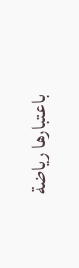باعتبارها رياضة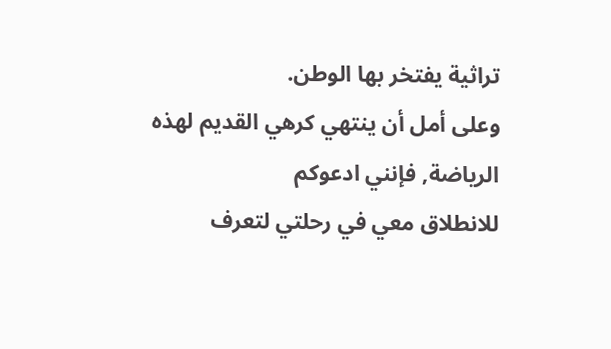تراثية يفتخر بها الوطن.
وعلى أمل أن ينتهي كرهي القديم لهذه الرياضة, فإنني ادعوكم
للانطلاق معي في رحلتي لتعرف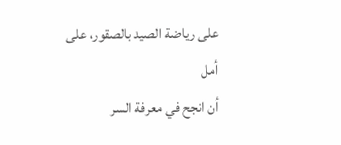على رياضة الصيد بالصقور، على أمل
أن انجح في معرفة السر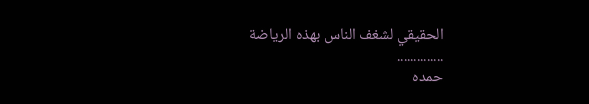الحقيقي لشغف الناس بهذه الرياضة
..............
حمده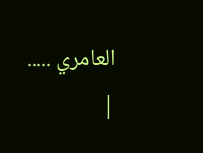العامري .....
|